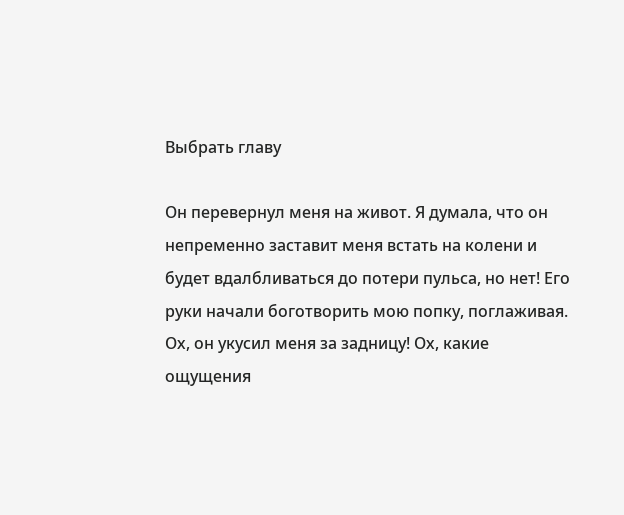Выбрать главу

Он перевернул меня на живот. Я думала, что он непременно заставит меня встать на колени и будет вдалбливаться до потери пульса, но нет! Его руки начали боготворить мою попку, поглаживая. Ох, он укусил меня за задницу! Ох, какие ощущения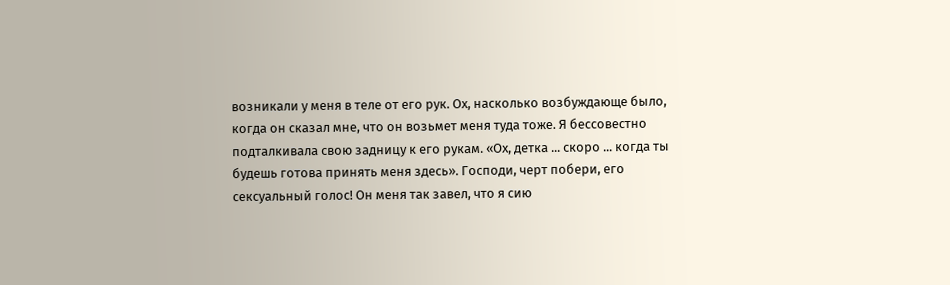возникали у меня в теле от его рук. Ох, насколько возбуждающе было, когда он сказал мне, что он возьмет меня туда тоже. Я бессовестно подталкивала свою задницу к его рукам. «Ох, детка ... скоро ... когда ты будешь готова принять меня здесь». Господи, черт побери, его сексуальный голос! Он меня так завел, что я сию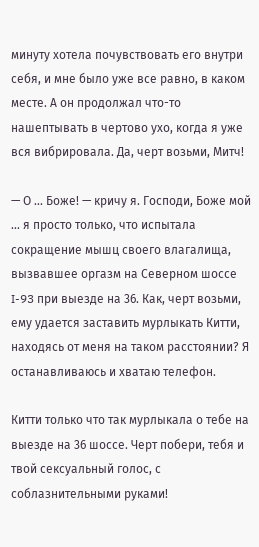минуту хотела почувствовать его внутри себя, и мне было уже все равно, в каком месте. А он продолжал что-то нашептывать в чертово ухо, когда я уже вся вибрировала. Да, черт возьми, Митч!

— О ... Боже! — кричу я. Господи, Боже мой ... я просто только, что испытала сокращение мышц своего влагалища, вызвавшее оргазм на Северном шоссе I-93 при выезде на 36. Как, черт возьми, ему удается заставить мурлыкать Китти, находясь от меня на таком расстоянии? Я останавливаюсь и хватаю телефон.

Китти только что так мурлыкала о тебе на выезде на 36 шоссе. Черт побери, тебя и твой сексуальный голос, с соблазнительными руками!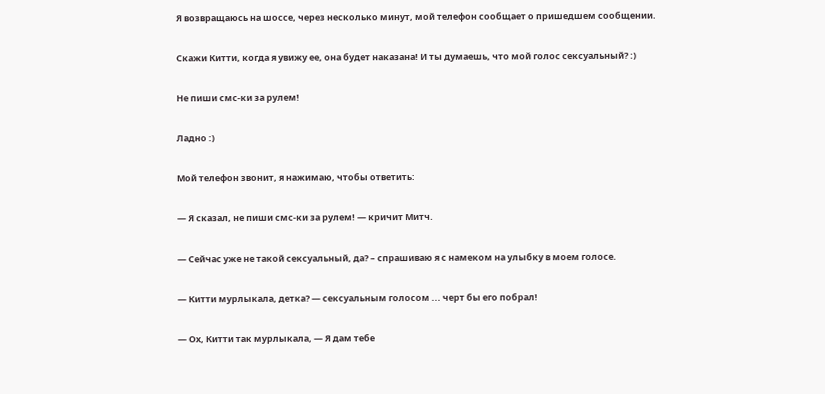Я возвращаюсь на шоссе, через несколько минут, мой телефон сообщает о пришедшем сообщении.

Скажи Китти, когда я увижу ее, она будет наказана! И ты думаешь, что мой голос сексуальный? :)

Не пиши смс-ки за рулем!

Ладно :)

Мой телефон звонит, я нажимаю, чтобы ответить:

— Я сказал, не пиши смс-ки за рулем! — кричит Митч.

— Сейчас уже не такой сексуальный, да? – спрашиваю я с намеком на улыбку в моем голосе.

— Китти мурлыкала, детка? — сексуальным голосом ... черт бы его побрал!

— Ох, Китти так мурлыкала, — Я дам тебе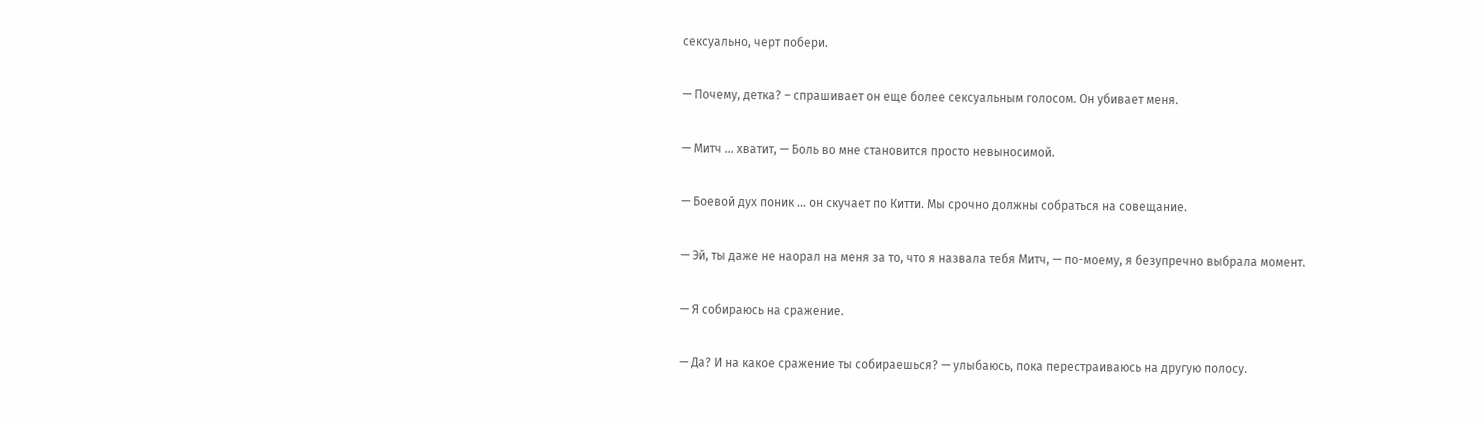сексуально, черт побери.

— Почему, детка? – спрашивает он еще более сексуальным голосом. Он убивает меня.

— Митч ... хватит, — Боль во мне становится просто невыносимой.

— Боевой дух поник ... он скучает по Китти. Мы срочно должны собраться на совещание.

— Эй, ты даже не наорал на меня за то, что я назвала тебя Митч, — по-моему, я безупречно выбрала момент.

— Я собираюсь на сражение.

— Да? И на какое сражение ты собираешься? — улыбаюсь, пока перестраиваюсь на другую полосу.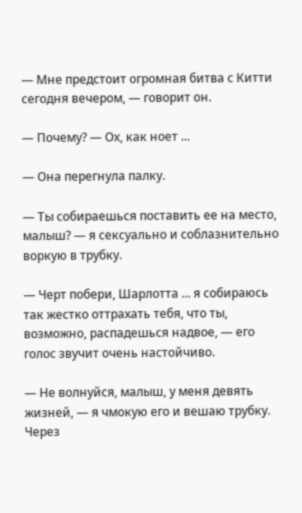— Мне предстоит огромная битва с Китти сегодня вечером, — говорит он.

— Почему? — Ох, как ноет ...

— Она перегнула палку.

— Ты собираешься поставить ее на место, малыш? — я сексуально и соблазнительно воркую в трубку.

— Черт побери, Шарлотта ... я собираюсь так жестко оттрахать тебя, что ты, возможно, распадешься надвое, — его голос звучит очень настойчиво.

— Не волнуйся, малыш, у меня девять жизней, — я чмокую его и вешаю трубку. Через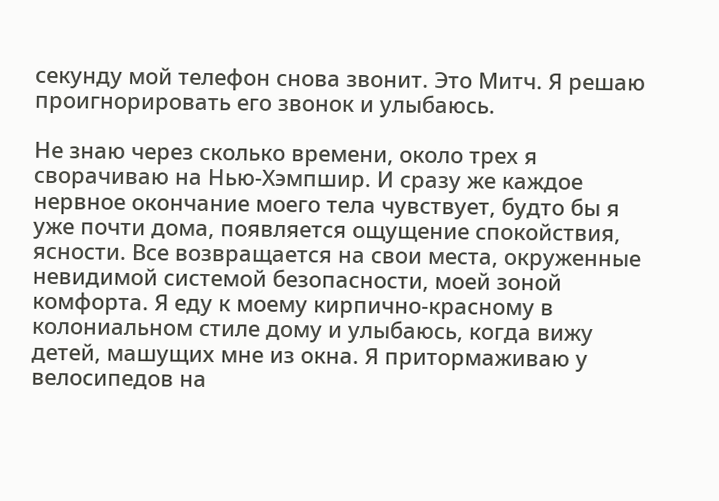секунду мой телефон снова звонит. Это Митч. Я решаю проигнорировать его звонок и улыбаюсь.

Не знаю через сколько времени, около трех я сворачиваю на Нью-Хэмпшир. И сразу же каждое нервное окончание моего тела чувствует, будто бы я уже почти дома, появляется ощущение спокойствия, ясности. Все возвращается на свои места, окруженные невидимой системой безопасности, моей зоной комфорта. Я еду к моему кирпично-красному в колониальном стиле дому и улыбаюсь, когда вижу детей, машущих мне из окна. Я притормаживаю у велосипедов на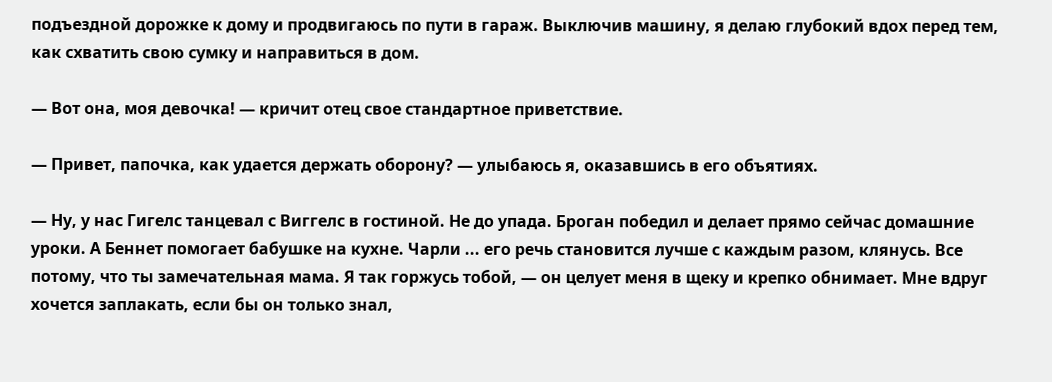подъездной дорожке к дому и продвигаюсь по пути в гараж. Выключив машину, я делаю глубокий вдох перед тем, как схватить свою сумку и направиться в дом.

— Вот она, моя девочка! — кричит отец свое стандартное приветствие.

— Привет, папочка, как удается держать оборону? — улыбаюсь я, оказавшись в его объятиях.

— Ну, у нас Гигелс танцевал с Виггелс в гостиной. Не до упада. Броган победил и делает прямо сейчас домашние уроки. А Беннет помогает бабушке на кухне. Чарли ... его речь становится лучше с каждым разом, клянусь. Все потому, что ты замечательная мама. Я так горжусь тобой, — он целует меня в щеку и крепко обнимает. Мне вдруг хочется заплакать, если бы он только знал,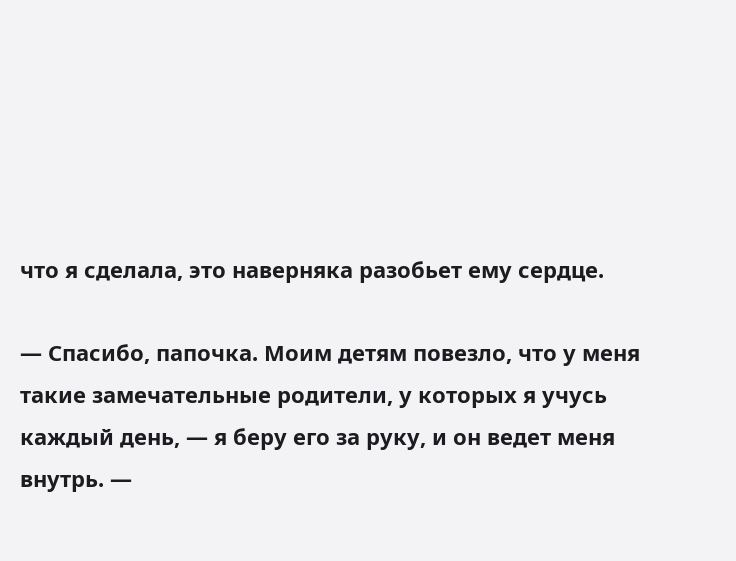что я сделала, это наверняка разобьет ему сердце.

— Спасибо, папочка. Моим детям повезло, что у меня такие замечательные родители, у которых я учусь каждый день, — я беру его за руку, и он ведет меня внутрь. —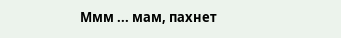Ммм ... мам, пахнет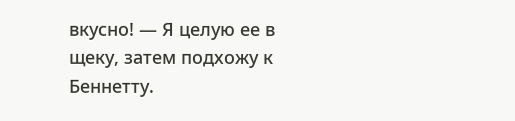вкусно! — Я целую ее в щеку, затем подхожу к Беннетту.